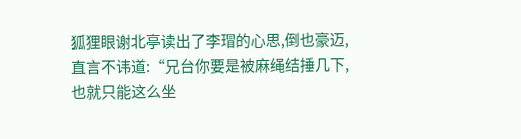狐狸眼谢北亭读出了李瑁的心思,倒也豪迈,直言不讳道:“兄台你要是被麻绳结捶几下,也就只能这么坐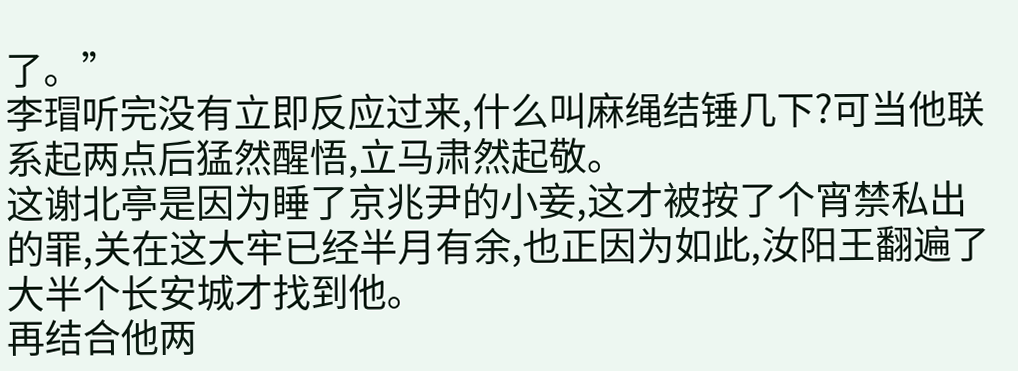了。”
李瑁听完没有立即反应过来,什么叫麻绳结锤几下?可当他联系起两点后猛然醒悟,立马肃然起敬。
这谢北亭是因为睡了京兆尹的小妾,这才被按了个宵禁私出的罪,关在这大牢已经半月有余,也正因为如此,汝阳王翻遍了大半个长安城才找到他。
再结合他两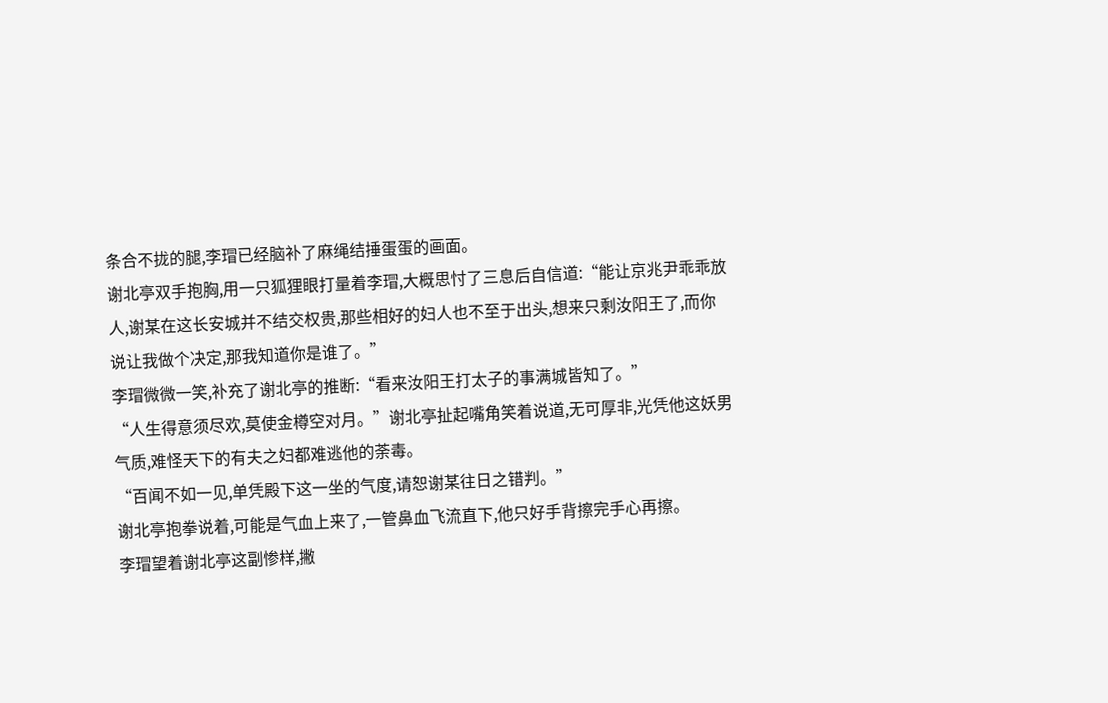条合不拢的腿,李瑁已经脑补了麻绳结捶蛋蛋的画面。
谢北亭双手抱胸,用一只狐狸眼打量着李瑁,大概思忖了三息后自信道:“能让京兆尹乖乖放人,谢某在这长安城并不结交权贵,那些相好的妇人也不至于出头,想来只剩汝阳王了,而你说让我做个决定,那我知道你是谁了。”
李瑁微微一笑,补充了谢北亭的推断:“看来汝阳王打太子的事满城皆知了。”
“人生得意须尽欢,莫使金樽空对月。”谢北亭扯起嘴角笑着说道,无可厚非,光凭他这妖男气质,难怪天下的有夫之妇都难逃他的荼毒。
“百闻不如一见,单凭殿下这一坐的气度,请恕谢某往日之错判。”
谢北亭抱拳说着,可能是气血上来了,一管鼻血飞流直下,他只好手背擦完手心再擦。
李瑁望着谢北亭这副惨样,撇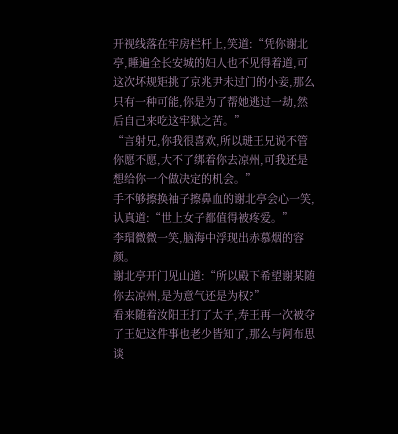开视线落在牢房栏杆上,笑道:“凭你谢北亭,睡遍全长安城的妇人也不见得着道,可这次坏规矩挑了京兆尹未过门的小妾,那么只有一种可能,你是为了帮她逃过一劫,然后自己来吃这牢狱之苦。”
“言射兄,你我很喜欢,所以琎王兄说不管你愿不愿,大不了绑着你去凉州,可我还是想给你一个做决定的机会。”
手不够擦换袖子擦鼻血的谢北亭会心一笑,认真道:“世上女子都值得被疼爱。”
李瑁微微一笑,脑海中浮现出赤慕烟的容颜。
谢北亭开门见山道:“所以殿下希望谢某随你去凉州,是为意气还是为权?”
看来随着汝阳王打了太子,寿王再一次被夺了王妃这件事也老少皆知了,那么与阿布思谈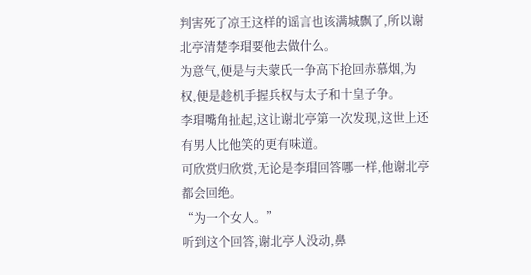判害死了凉王这样的谣言也该满城飘了,所以谢北亭清楚李瑁要他去做什么。
为意气,便是与夫蒙氏一争高下抢回赤慕烟,为权,便是趁机手握兵权与太子和十皇子争。
李瑁嘴角扯起,这让谢北亭第一次发现,这世上还有男人比他笑的更有味道。
可欣赏归欣赏,无论是李瑁回答哪一样,他谢北亭都会回绝。
“为一个女人。”
听到这个回答,谢北亭人没动,鼻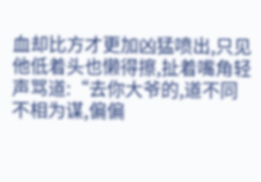血却比方才更加凶猛喷出,只见他低着头也懒得擦,扯着嘴角轻声骂道:“去你大爷的,道不同不相为谋,偏偏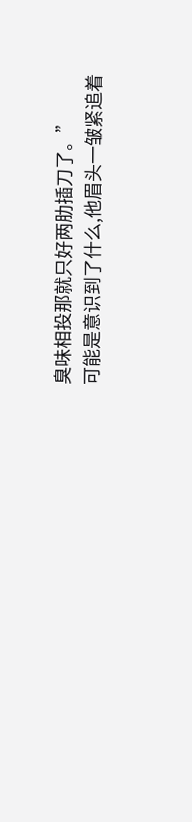臭味相投那就只好两肋插刀了。”
可能是意识到了什么,他眉头一皱紧追着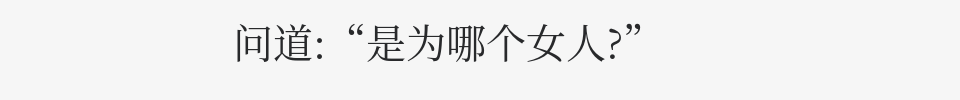问道:“是为哪个女人?”